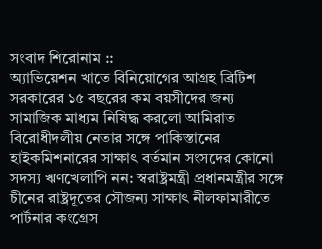সংবাদ শিরোনাম ::
অ্যাভিয়েশন খাতে বিনিয়োগের আগ্রহ ব্রিটিশ সরকারের ১৫ বছরের কম বয়সীদের জন্য সামাজিক মাধ্যম নিষিদ্ধ করলো আমিরাত বিরোধীদলীয় নেতার সঙ্গে পাকিস্তানের হাইকমিশনারের সাক্ষাৎ বর্তমান সংসদের কোনো সদস্য ঋণখেলাপি নন: স্বরাষ্ট্রমন্ত্রী প্রধানমন্ত্রীর সঙ্গে চীনের রাষ্ট্রদূতের সৌজন্য সাক্ষাৎ নীলফামারীতে পার্টনার কংগ্রেস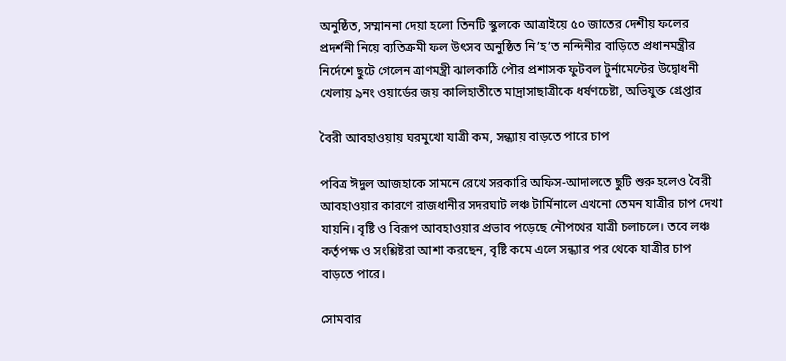অনুষ্ঠিত, সম্মাননা দেয়া হলো তিনটি স্কুলকে আত্রাইয়ে ৫০ জাতের দেশীয় ফলের প্রদর্শনী নিয়ে ব্যতিক্রমী ফল উৎসব অনুষ্ঠিত নি’হ’ত নন্দিনীর বাড়িতে প্রধানমন্ত্রীর নির্দেশে ছুটে গেলেন ত্রাণমন্ত্রী ঝালকাঠি পৌর প্রশাসক ফুটবল টুর্নামেন্টের উদ্বোধনী খেলায় ৯নং ওয়ার্ডের জয় কালিহাতীতে মাদ্রাসাছাত্রীকে ধর্ষণচেষ্টা, অভিযুক্ত গ্রেপ্তার

বৈরী আবহাওয়ায় ঘরমুখো যাত্রী কম, সন্ধ্যায় বাড়তে পারে চাপ

পবিত্র ঈদুল আজহাকে সামনে রেখে সরকারি অফিস-আদালতে ছুটি শুরু হলেও বৈরী আবহাওয়ার কারণে রাজধানীর সদরঘাট লঞ্চ টার্মিনালে এখনো তেমন যাত্রীর চাপ দেখা যায়নি। বৃষ্টি ও বিরূপ আবহাওয়ার প্রভাব পড়েছে নৌপথের যাত্রী চলাচলে। তবে লঞ্চ কর্তৃপক্ষ ও সংশ্লিষ্টরা আশা করছেন, বৃষ্টি কমে এলে সন্ধ্যার পর থেকে যাত্রীর চাপ বাড়তে পারে।

সোমবার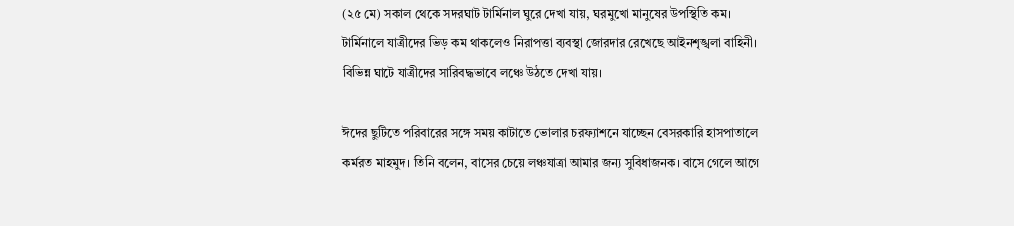(২৫ মে) সকাল থেকে সদরঘাট টার্মিনাল ঘুরে দেখা যায়, ঘরমুখো মানুষের উপস্থিতি কম। টার্মিনালে যাত্রীদের ভিড় কম থাকলেও নিরাপত্তা ব্যবস্থা জোরদার রেখেছে আইনশৃঙ্খলা বাহিনী। বিভিন্ন ঘাটে যাত্রীদের সারিবদ্ধভাবে লঞ্চে উঠতে দেখা যায়।

ঈদের ছুটিতে পরিবারের সঙ্গে সময় কাটাতে ভোলার চরফ্যাশনে যাচ্ছেন বেসরকারি হাসপাতালে কর্মরত মাহমুদ। তিনি বলেন, বাসের চেয়ে লঞ্চযাত্রা আমার জন্য সুবিধাজনক। বাসে গেলে আগে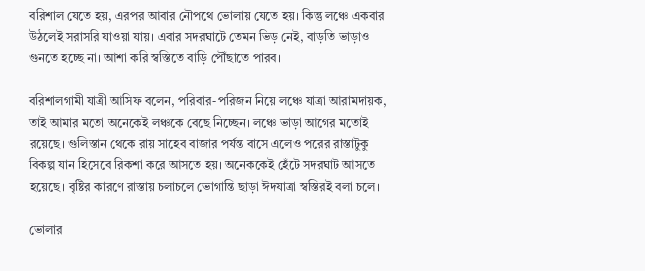বরিশাল যেতে হয়, এরপর আবার নৌপথে ভোলায় যেতে হয়। কিন্তু লঞ্চে একবার উঠলেই সরাসরি যাওয়া যায়। এবার সদরঘাটে তেমন ভিড় নেই, বাড়তি ভাড়াও গুনতে হচ্ছে না। আশা করি স্বস্তিতে বাড়ি পৌঁছাতে পারব।

বরিশালগামী যাত্রী আসিফ বলেন, পরিবার-পরিজন নিয়ে লঞ্চে যাত্রা আরামদায়ক, তাই আমার মতো অনেকেই লঞ্চকে বেছে নিচ্ছেন। লঞ্চে ভাড়া আগের মতোই রয়েছে। গুলিস্তান থেকে রায় সাহেব বাজার পর্যন্ত বাসে এলেও পরের রাস্তাটুকু বিকল্প যান হিসেবে রিকশা করে আসতে হয়। অনেককেই হেঁটে সদরঘাট আসতে হয়েছে। বৃষ্টির কারণে রাস্তায় চলাচলে ভোগান্তি ছাড়া ঈদযাত্রা স্বস্তিরই বলা চলে।

ভোলার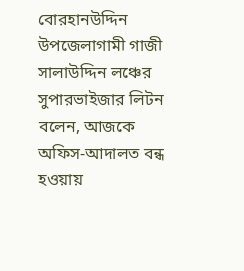বোরহানউদ্দিন উপজেলাগামী গাজী সালাউদ্দিন লঞ্চের সুপারভাইজার লিটন বলেন, আজকে অফিস-আদালত বন্ধ হওয়ায়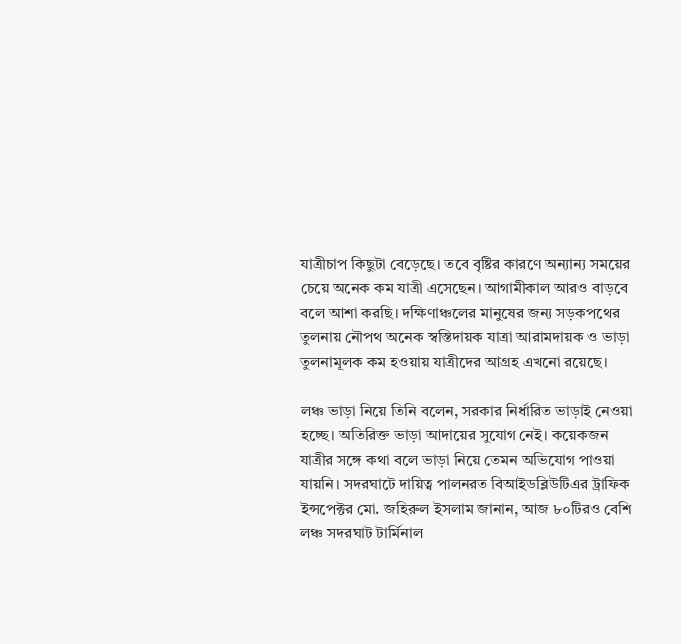যাত্রীচাপ কিছুটা বেড়েছে। তবে বৃষ্টির কারণে অন্যান্য সময়ের চেয়ে অনেক কম যাত্রী এসেছেন। আগামীকাল আরও বাড়বে বলে আশা করছি। দক্ষিণাঞ্চলের মানুষের জন্য সড়কপথের তুলনায় নৌপথ অনেক স্বস্তিদায়ক যাত্রা আরামদায়ক ও ভাড়া তুলনামূলক কম হওয়ায় যাত্রীদের আগ্রহ এখনো রয়েছে।

লঞ্চ ভাড়া নিয়ে তিনি বলেন, সরকার নির্ধারিত ভাড়াই নেওয়া হচ্ছে। অতিরিক্ত ভাড়া আদায়ের সুযোগ নেই। কয়েকজন যাত্রীর সঙ্গে কথা বলে ভাড়া নিয়ে তেমন অভিযোগ পাওয়া যায়নি। সদরঘাটে দায়িত্ব পালনরত বিআইডব্লিউটিএর ট্রাফিক ইন্সপেক্টর মো. জহিরুল ইসলাম জানান, আজ ৮০টিরও বেশি লঞ্চ সদরঘাট টার্মিনাল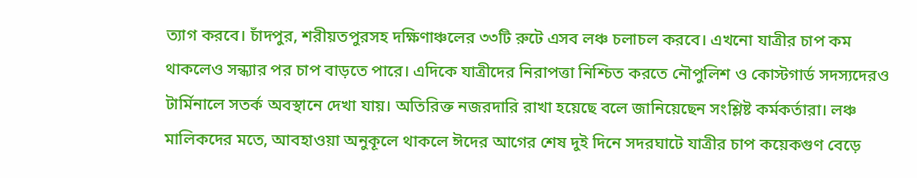ত্যাগ করবে। চাঁদপুর, শরীয়তপুরসহ দক্ষিণাঞ্চলের ৩৩টি রুটে এসব লঞ্চ চলাচল করবে। এখনো যাত্রীর চাপ কম থাকলেও সন্ধ্যার পর চাপ বাড়তে পারে। এদিকে যাত্রীদের নিরাপত্তা নিশ্চিত করতে নৌপুলিশ ও কোস্টগার্ড সদস্যদেরও টার্মিনালে সতর্ক অবস্থানে দেখা যায়। অতিরিক্ত নজরদারি রাখা হয়েছে বলে জানিয়েছেন সংশ্লিষ্ট কর্মকর্তারা। লঞ্চ মালিকদের মতে, আবহাওয়া অনুকূলে থাকলে ঈদের আগের শেষ দুই দিনে সদরঘাটে যাত্রীর চাপ কয়েকগুণ বেড়ে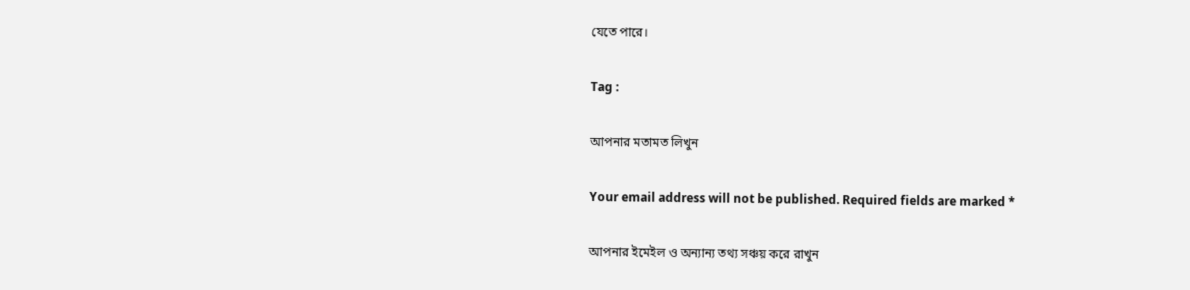যেতে পারে।

Tag :

আপনার মতামত লিখুন

Your email address will not be published. Required fields are marked *

আপনার ইমেইল ও অন্যান্য তথ্য সঞ্চয় করে রাখুন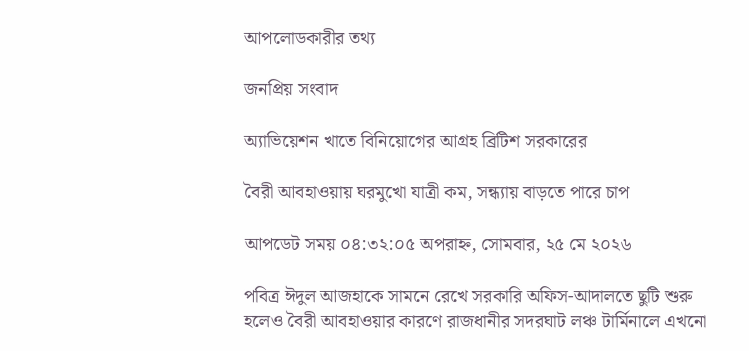আপলোডকারীর তথ্য

জনপ্রিয় সংবাদ

অ্যাভিয়েশন খাতে বিনিয়োগের আগ্রহ ব্রিটিশ সরকারের

বৈরী আবহাওয়ায় ঘরমুখো যাত্রী কম, সন্ধ্যায় বাড়তে পারে চাপ

আপডেট সময় ০৪:৩২:০৫ অপরাহ্ন, সোমবার, ২৫ মে ২০২৬

পবিত্র ঈদুল আজহাকে সামনে রেখে সরকারি অফিস-আদালতে ছুটি শুরু হলেও বৈরী আবহাওয়ার কারণে রাজধানীর সদরঘাট লঞ্চ টার্মিনালে এখনো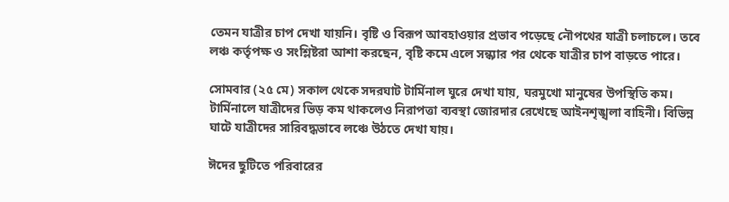তেমন যাত্রীর চাপ দেখা যায়নি। বৃষ্টি ও বিরূপ আবহাওয়ার প্রভাব পড়েছে নৌপথের যাত্রী চলাচলে। তবে লঞ্চ কর্তৃপক্ষ ও সংশ্লিষ্টরা আশা করছেন, বৃষ্টি কমে এলে সন্ধ্যার পর থেকে যাত্রীর চাপ বাড়তে পারে।

সোমবার (২৫ মে) সকাল থেকে সদরঘাট টার্মিনাল ঘুরে দেখা যায়, ঘরমুখো মানুষের উপস্থিতি কম। টার্মিনালে যাত্রীদের ভিড় কম থাকলেও নিরাপত্তা ব্যবস্থা জোরদার রেখেছে আইনশৃঙ্খলা বাহিনী। বিভিন্ন ঘাটে যাত্রীদের সারিবদ্ধভাবে লঞ্চে উঠতে দেখা যায়।

ঈদের ছুটিতে পরিবারের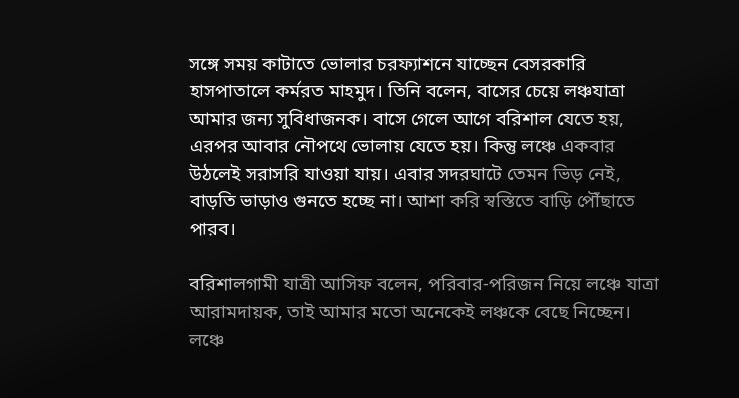সঙ্গে সময় কাটাতে ভোলার চরফ্যাশনে যাচ্ছেন বেসরকারি হাসপাতালে কর্মরত মাহমুদ। তিনি বলেন, বাসের চেয়ে লঞ্চযাত্রা আমার জন্য সুবিধাজনক। বাসে গেলে আগে বরিশাল যেতে হয়, এরপর আবার নৌপথে ভোলায় যেতে হয়। কিন্তু লঞ্চে একবার উঠলেই সরাসরি যাওয়া যায়। এবার সদরঘাটে তেমন ভিড় নেই, বাড়তি ভাড়াও গুনতে হচ্ছে না। আশা করি স্বস্তিতে বাড়ি পৌঁছাতে পারব।

বরিশালগামী যাত্রী আসিফ বলেন, পরিবার-পরিজন নিয়ে লঞ্চে যাত্রা আরামদায়ক, তাই আমার মতো অনেকেই লঞ্চকে বেছে নিচ্ছেন। লঞ্চে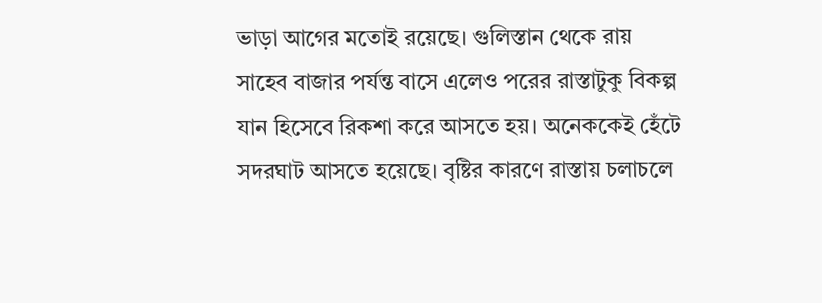ভাড়া আগের মতোই রয়েছে। গুলিস্তান থেকে রায় সাহেব বাজার পর্যন্ত বাসে এলেও পরের রাস্তাটুকু বিকল্প যান হিসেবে রিকশা করে আসতে হয়। অনেককেই হেঁটে সদরঘাট আসতে হয়েছে। বৃষ্টির কারণে রাস্তায় চলাচলে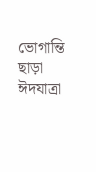ভোগান্তি ছাড়া ঈদযাত্রা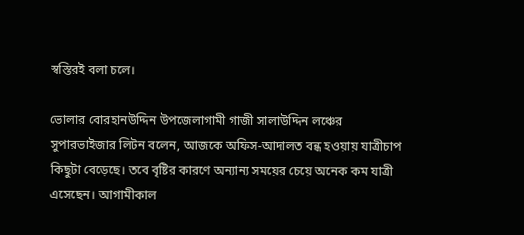স্বস্তিরই বলা চলে।

ভোলার বোরহানউদ্দিন উপজেলাগামী গাজী সালাউদ্দিন লঞ্চের সুপারভাইজার লিটন বলেন, আজকে অফিস-আদালত বন্ধ হওয়ায় যাত্রীচাপ কিছুটা বেড়েছে। তবে বৃষ্টির কারণে অন্যান্য সময়ের চেয়ে অনেক কম যাত্রী এসেছেন। আগামীকাল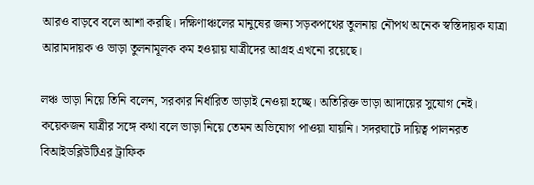আরও বাড়বে বলে আশা করছি। দক্ষিণাঞ্চলের মানুষের জন্য সড়কপথের তুলনায় নৌপথ অনেক স্বস্তিদায়ক যাত্রা আরামদায়ক ও ভাড়া তুলনামূলক কম হওয়ায় যাত্রীদের আগ্রহ এখনো রয়েছে।

লঞ্চ ভাড়া নিয়ে তিনি বলেন, সরকার নির্ধারিত ভাড়াই নেওয়া হচ্ছে। অতিরিক্ত ভাড়া আদায়ের সুযোগ নেই। কয়েকজন যাত্রীর সঙ্গে কথা বলে ভাড়া নিয়ে তেমন অভিযোগ পাওয়া যায়নি। সদরঘাটে দায়িত্ব পালনরত বিআইডব্লিউটিএর ট্রাফিক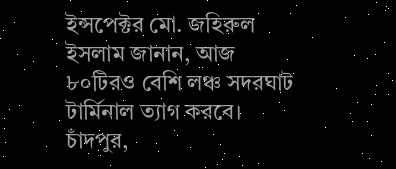ইন্সপেক্টর মো. জহিরুল ইসলাম জানান, আজ ৮০টিরও বেশি লঞ্চ সদরঘাট টার্মিনাল ত্যাগ করবে। চাঁদপুর,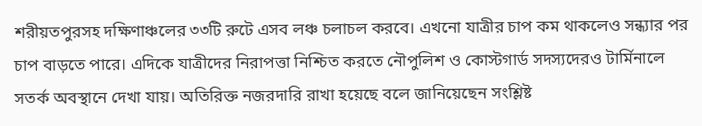শরীয়তপুরসহ দক্ষিণাঞ্চলের ৩৩টি রুটে এসব লঞ্চ চলাচল করবে। এখনো যাত্রীর চাপ কম থাকলেও সন্ধ্যার পর চাপ বাড়তে পারে। এদিকে যাত্রীদের নিরাপত্তা নিশ্চিত করতে নৌপুলিশ ও কোস্টগার্ড সদস্যদেরও টার্মিনালে সতর্ক অবস্থানে দেখা যায়। অতিরিক্ত নজরদারি রাখা হয়েছে বলে জানিয়েছেন সংশ্লিষ্ট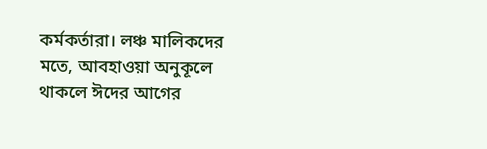কর্মকর্তারা। লঞ্চ মালিকদের মতে, আবহাওয়া অনুকূলে থাকলে ঈদের আগের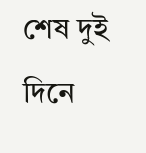শেষ দুই দিনে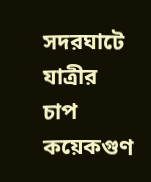সদরঘাটে যাত্রীর চাপ কয়েকগুণ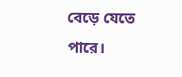বেড়ে যেতে পারে।